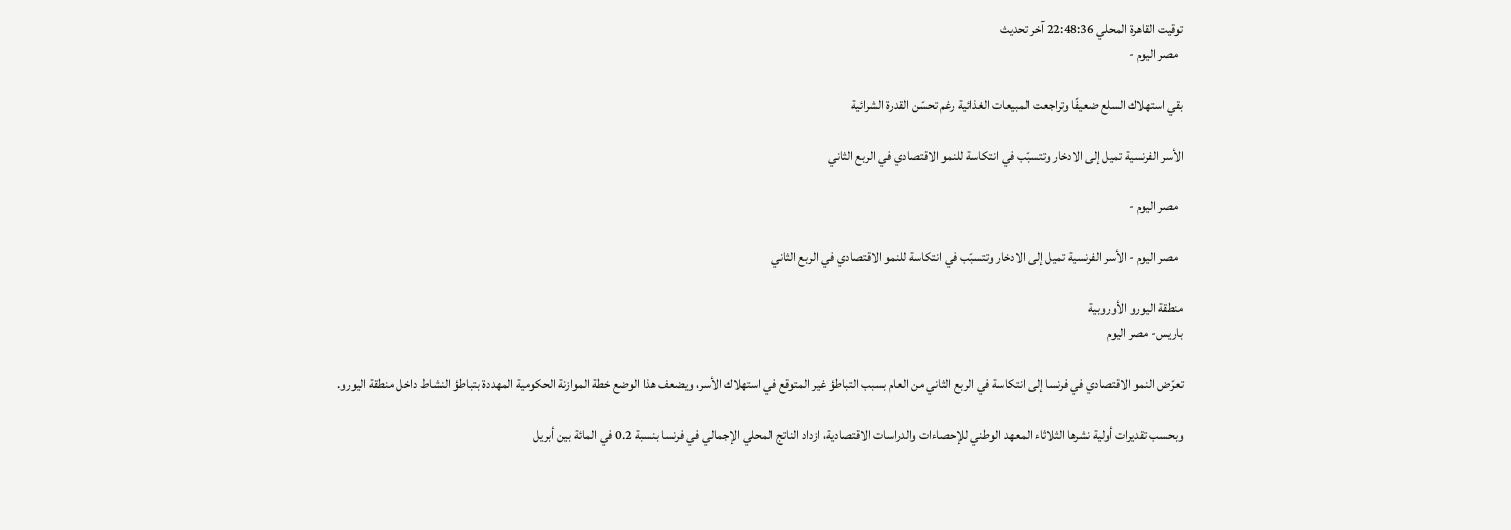توقيت القاهرة المحلي 22:48:36 آخر تحديث
  مصر اليوم -

بقي استهلاك السلع ضعيفًا وتراجعت المبيعات الغذائية رغم تحسّن القدرة الشرائية

الأسر الفرنسية تميل إلى الادخار وتتسبّب في انتكاسة للنمو الاقتصادي في الربع الثاني

  مصر اليوم -

  مصر اليوم - الأسر الفرنسية تميل إلى الادخار وتتسبّب في انتكاسة للنمو الاقتصادي في الربع الثاني

منطقة اليورو الأوروبية
باريس- مصر اليوم

تعرّض النمو الاقتصادي في فرنسا إلى انتكاسة في الربع الثاني من العام بسبب التباطؤ غير المتوقع في استهلاك الأسر، ويضعف هذا الوضع خطة الموازنة الحكومية المهددة بتباطؤ النشاط داخل منطقة اليورو.

وبحسب تقديرات أولية نشرها الثلاثاء المعهد الوطني للإحصاءات والدراسات الاقتصادية، ازداد الناتج المحلي الإجمالي في فرنسا بنسبة 0.2 في المائة بين أبريل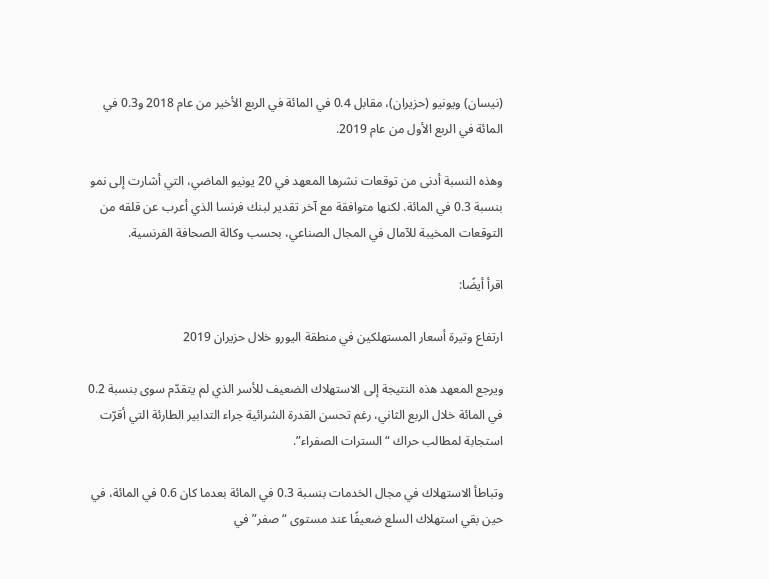(نيسان) ويونيو (حزيران)، مقابل 0.4 في المائة في الربع الأخير من عام 2018 و0.3 في المائة في الربع الأول من عام 2019.

وهذه النسبة أدنى من توقعات نشرها المعهد في 20 يونيو الماضي، التي أشارت إلى نمو بنسبة 0.3 في المائة. لكنها متوافقة مع آخر تقدير لبنك فرنسا الذي أعرب عن قلقه من التوقعات المخيبة للآمال في المجال الصناعي، بحسب وكالة الصحافة الفرنسية.

اقرأ أيضًا:

ارتفاع وتيرة أسعار المستهلكين في منطقة اليورو خلال حزيران 2019

ويرجع المعهد هذه النتيجة إلى الاستهلاك الضعيف للأسر الذي لم يتقدّم سوى بنسبة 0.2 في المائة خلال الربع الثاني، رغم تحسن القدرة الشرائية جراء التدابير الطارئة التي أقرّت استجابة لمطالب حراك “السترات الصفراء”.

وتباطأ الاستهلاك في مجال الخدمات بنسبة 0.3 في المائة بعدما كان 0.6 في المائة، في حين بقي استهلاك السلع ضعيفًا عند مستوى “صفر” في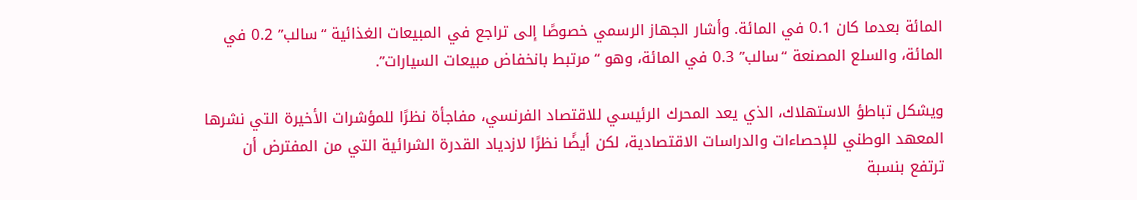المائة بعدما كان 0.1 في المائة. وأشار الجهاز الرسمي خصوصًا إلى تراجع في المبيعات الغذائية “سالب” 0.2 في المائة، والسلع المصنعة “سالب” 0.3 في المائة، وهو “مرتبط بانخفاض مبيعات السيارات”.

ويشكل تباطؤ الاستهلاك، الذي يعد المحرك الرئيسي للاقتصاد الفرنسي، مفاجأة نظرًا للمؤشرات الأخيرة التي نشرها المعهد الوطني للإحصاءات والدراسات الاقتصادية، لكن أيضًا نظرًا لازدياد القدرة الشرائية التي من المفترض أن ترتفع بنسبة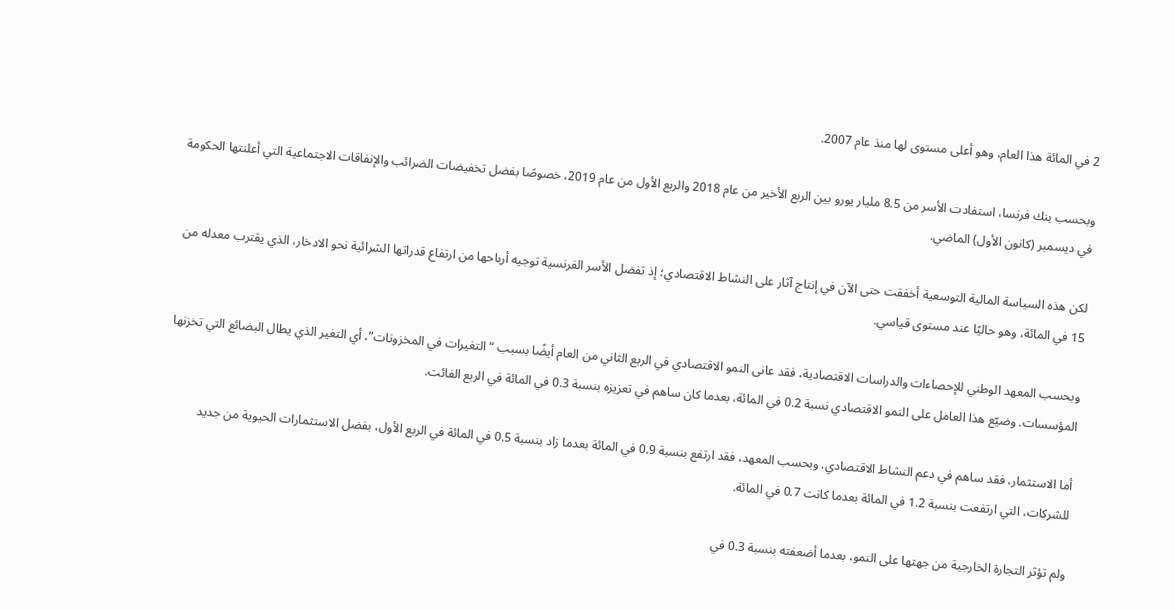2 في المائة هذا العام، وهو أعلى مستوى لها منذ عام 2007.

وبحسب بنك فرنسا، استفادت الأسر من 8.5 مليار يورو بين الربع الأخير من عام 2018 والربع الأول من عام 2019، خصوصًا بفضل تخفيضات الضرائب والإنفاقات الاجتماعية التي أعلنتها الحكومة في ديسمبر (كانون الأول) الماضي.

لكن هذه السياسة المالية التوسعية أخفقت حتى الآن في إنتاج آثار على النشاط الاقتصادي؛ إذ تفضل الأسر الفرنسية توجيه أرباحها من ارتفاع قدراتها الشرائية نحو الادخار، الذي يقترب معدله من 15 في المائة، وهو حاليًا عند مستوى قياسي.

وبحسب المعهد الوطني للإحصاءات والدراسات الاقتصادية، فقد عانى النمو الاقتصادي في الربع الثاني من العام أيضًا بسبب “التغيرات في المخزونات”، أي التغير الذي يطال البضائع التي تخزنها المؤسسات. وضيّع هذا العامل على النمو الاقتصادي نسبة 0.2 في المائة، بعدما كان ساهم في تعزيزه بنسبة 0.3 في المائة في الربع الفائت.

أما الاستثمار، فقد ساهم في دعم النشاط الاقتصادي. وبحسب المعهد، فقد ارتفع بنسبة 0.9 في المائة بعدما زاد بنسبة 0.5 في المائة في الربع الأول، بفضل الاستثمارات الحيوية من جديد للشركات، التي ارتفعت بنسبة 1.2 في المائة بعدما كانت 0.7 في المائة.

ولم تؤثر التجارة الخارجية من جهتها على النمو، بعدما أضعفته بنسبة 0.3 في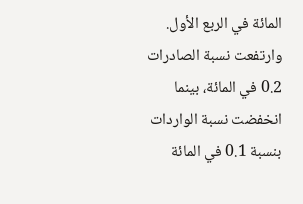المائة في الربع الأول. وارتفعت نسبة الصادرات 0.2 في المائة، بينما انخفضت نسبة الواردات بنسبة 0.1 في المائة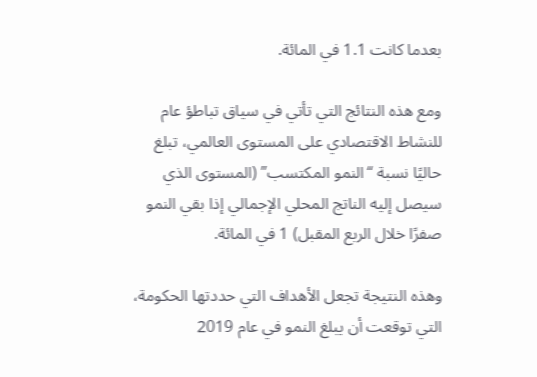بعدما كانت 1.1 في المائة.

ومع هذه النتائج التي تأتي في سياق تباطؤ عام للنشاط الاقتصادي على المستوى العالمي، تبلغ حاليًا نسبة “النمو المكتسب” (المستوى الذي سيصل إليه الناتج المحلي الإجمالي إذا بقي النمو صفرًا خلال الربع المقبل) 1 في المائة.

وهذه النتيجة تجعل الأهداف التي حددتها الحكومة، التي توقعت أن يبلغ النمو في عام 2019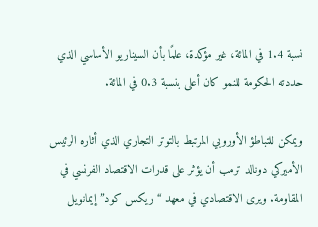نسبة 1.4 في المائة، غير مؤكدة، علمًا بأن السيناريو الأساسي الذي حددته الحكومة للنمو كان أعلى بنسبة 0.3 في المائة.

ويمكن للتباطؤ الأوروبي المرتبط بالتوتر التجاري الذي أثاره الرئيس الأميركي دونالد ترمب أن يؤثر على قدرات الاقتصاد الفرنسي في المقاومة. ويرى الاقتصادي في معهد “ريكس كود” إيمانويل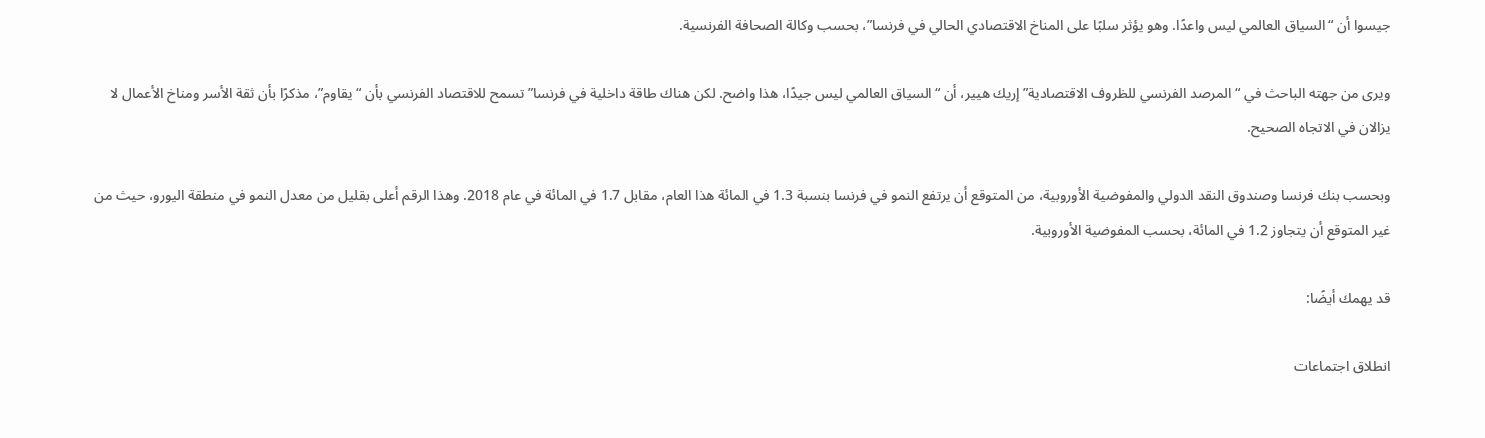جيسوا أن “السياق العالمي ليس واعدًا. وهو يؤثر سلبًا على المناخ الاقتصادي الحالي في فرنسا”، بحسب وكالة الصحافة الفرنسية.

ويرى من جهته الباحث في “المرصد الفرنسي للظروف الاقتصادية” إريك هيير، أن “السياق العالمي ليس جيدًا، هذا واضح. لكن هناك طاقة داخلية في فرنسا” تسمح للاقتصاد الفرنسي بأن “يقاوم”، مذكرًا بأن ثقة الأسر ومناخ الأعمال لا يزالان في الاتجاه الصحيح.

وبحسب بنك فرنسا وصندوق النقد الدولي والمفوضية الأوروبية، من المتوقع أن يرتفع النمو في فرنسا بنسبة 1.3 في المائة هذا العام، مقابل 1.7 في المائة في عام 2018. وهذا الرقم أعلى بقليل من معدل النمو في منطقة اليورو، حيث من غير المتوقع أن يتجاوز 1.2 في المائة، بحسب المفوضية الأوروبية.

قد يهمك أيضًا:

انطلاق اجتماعات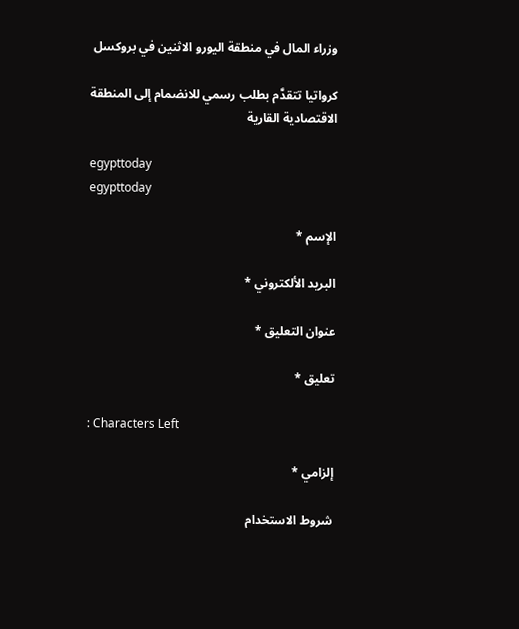وزراء المال في منطقة اليورو الاثنين في بروكسل

كرواتيا تتقدَّم بطلب رسمي للانضمام إلى المنطقة الاقتصادية القارية

egypttoday
egypttoday

الإسم *

البريد الألكتروني *

عنوان التعليق *

تعليق *

: Characters Left

إلزامي *

شروط الاستخدام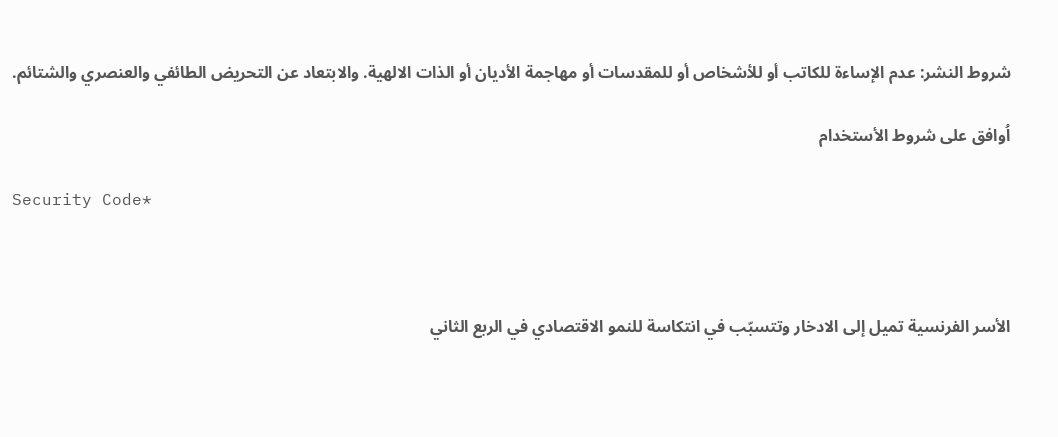شروط النشر: عدم الإساءة للكاتب أو للأشخاص أو للمقدسات أو مهاجمة الأديان أو الذات الالهية. والابتعاد عن التحريض الطائفي والعنصري والشتائم.

اُوافق على شروط الأستخدام

Security Code*



الأسر الفرنسية تميل إلى الادخار وتتسبّب في انتكاسة للنمو الاقتصادي في الربع الثاني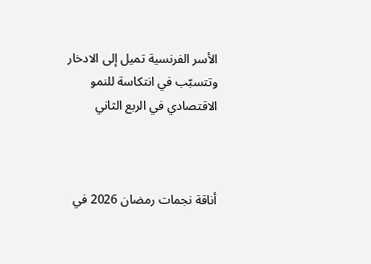الأسر الفرنسية تميل إلى الادخار وتتسبّب في انتكاسة للنمو الاقتصادي في الربع الثاني



أناقة نجمات رمضان 2026 في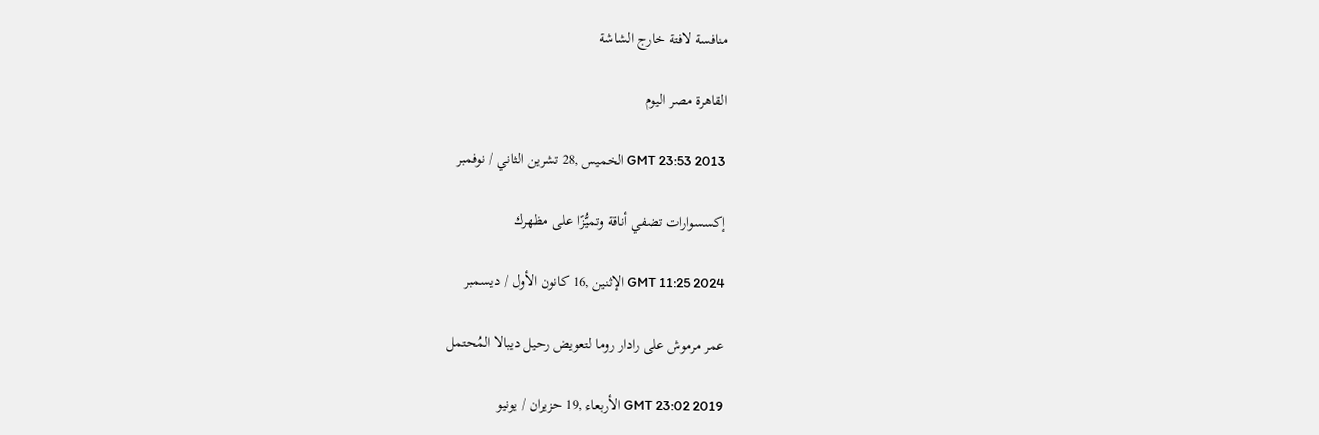منافسة لافتة خارج الشاشة

القاهرة مصر اليوم

GMT 23:53 2013 الخميس ,28 تشرين الثاني / نوفمبر

إكسسوارات تضفي أناقة وتميُّزًا على مظهرك

GMT 11:25 2024 الإثنين ,16 كانون الأول / ديسمبر

عمر مرموش على رادار روما لتعويض رحيل ديبالا المُحتمل

GMT 23:02 2019 الأربعاء ,19 حزيران / يونيو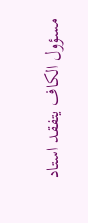مسؤول الكاف يتفقد استاد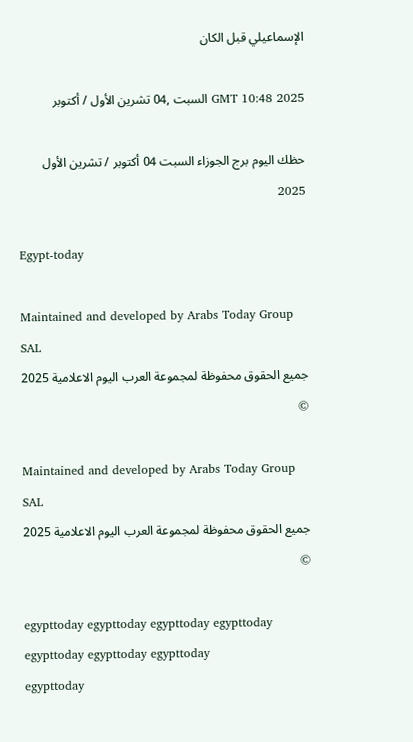الإسماعيلي قبل الكان

GMT 10:48 2025 السبت ,04 تشرين الأول / أكتوبر

حظك اليوم برج الجوزاء السبت 04 أكتوبر / تشرين الأول 2025

Egypt-today

Maintained and developed by Arabs Today Group SAL
جميع الحقوق محفوظة لمجموعة العرب اليوم الاعلامية 2025 ©

Maintained and developed by Arabs Today Group SAL
جميع الحقوق محفوظة لمجموعة العرب اليوم الاعلامية 2025 ©

egypttoday egypttoday egypttoday egypttoday
egypttoday egypttoday egypttoday
egypttoday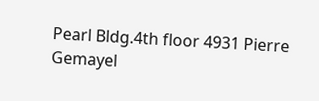Pearl Bldg.4th floor 4931 Pierre Gemayel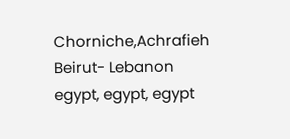Chorniche,Achrafieh Beirut- Lebanon
egypt, egypt, egypt